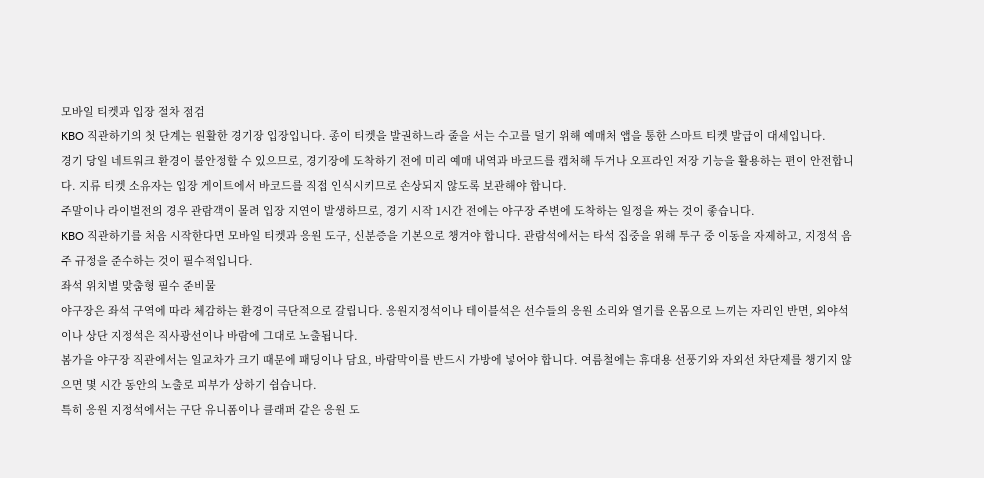모바일 티켓과 입장 절차 점검
KBO 직관하기의 첫 단계는 원활한 경기장 입장입니다. 종이 티켓을 발권하느라 줄을 서는 수고를 덜기 위해 예매처 앱을 통한 스마트 티켓 발급이 대세입니다.
경기 당일 네트워크 환경이 불안정할 수 있으므로, 경기장에 도착하기 전에 미리 예매 내역과 바코드를 캡처해 두거나 오프라인 저장 기능을 활용하는 편이 안전합니다. 지류 티켓 소유자는 입장 게이트에서 바코드를 직접 인식시키므로 손상되지 않도록 보관해야 합니다.
주말이나 라이벌전의 경우 관람객이 몰려 입장 지연이 발생하므로, 경기 시작 1시간 전에는 야구장 주변에 도착하는 일정을 짜는 것이 좋습니다.
KBO 직관하기를 처음 시작한다면 모바일 티켓과 응원 도구, 신분증을 기본으로 챙겨야 합니다. 관람석에서는 타석 집중을 위해 투구 중 이동을 자제하고, 지정석 음주 규정을 준수하는 것이 필수적입니다.
좌석 위치별 맞춤형 필수 준비물
야구장은 좌석 구역에 따라 체감하는 환경이 극단적으로 갈립니다. 응원지정석이나 테이블석은 선수들의 응원 소리와 열기를 온몸으로 느끼는 자리인 반면, 외야석이나 상단 지정석은 직사광선이나 바람에 그대로 노출됩니다.
봄가을 야구장 직관에서는 일교차가 크기 때문에 패딩이나 담요, 바람막이를 반드시 가방에 넣어야 합니다. 여름철에는 휴대용 선풍기와 자외선 차단제를 챙기지 않으면 몇 시간 동안의 노출로 피부가 상하기 쉽습니다.
특히 응원 지정석에서는 구단 유니폼이나 클래퍼 같은 응원 도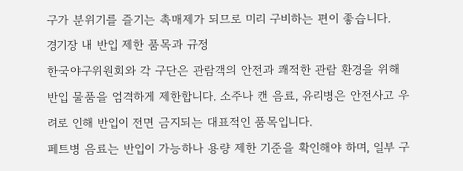구가 분위기를 즐기는 촉매제가 되므로 미리 구비하는 편이 좋습니다.
경기장 내 반입 제한 품목과 규정
한국야구위원회와 각 구단은 관람객의 안전과 쾌적한 관람 환경을 위해 반입 물품을 엄격하게 제한합니다. 소주나 캔 음료, 유리병은 안전사고 우려로 인해 반입이 전면 금지되는 대표적인 품목입니다.
페트병 음료는 반입이 가능하나 용량 제한 기준을 확인해야 하며, 일부 구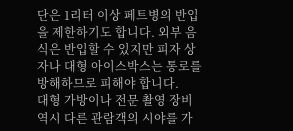단은 1리터 이상 페트병의 반입을 제한하기도 합니다. 외부 음식은 반입할 수 있지만 피자 상자나 대형 아이스박스는 통로를 방해하므로 피해야 합니다.
대형 가방이나 전문 촬영 장비 역시 다른 관람객의 시야를 가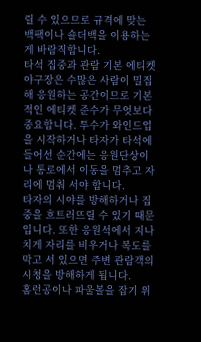릴 수 있으므로 규격에 맞는 백팩이나 숄더백을 이용하는 게 바람직합니다.
타석 집중과 관람 기본 에티켓
야구장은 수많은 사람이 밀집해 응원하는 공간이므로 기본적인 에티켓 준수가 무엇보다 중요합니다. 투수가 와인드업을 시작하거나 타자가 타석에 들어선 순간에는 응원단상이나 통로에서 이동을 멈추고 자리에 멈춰 서야 합니다.
타자의 시야를 방해하거나 집중을 흐트러뜨릴 수 있기 때문입니다. 또한 응원석에서 지나치게 자리를 비우거나 복도를 막고 서 있으면 주변 관람객의 시청을 방해하게 됩니다.
홈런공이나 파울볼을 잡기 위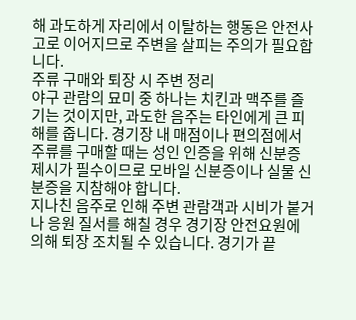해 과도하게 자리에서 이탈하는 행동은 안전사고로 이어지므로 주변을 살피는 주의가 필요합니다.
주류 구매와 퇴장 시 주변 정리
야구 관람의 묘미 중 하나는 치킨과 맥주를 즐기는 것이지만, 과도한 음주는 타인에게 큰 피해를 줍니다. 경기장 내 매점이나 편의점에서 주류를 구매할 때는 성인 인증을 위해 신분증 제시가 필수이므로 모바일 신분증이나 실물 신분증을 지참해야 합니다.
지나친 음주로 인해 주변 관람객과 시비가 붙거나 응원 질서를 해칠 경우 경기장 안전요원에 의해 퇴장 조치될 수 있습니다. 경기가 끝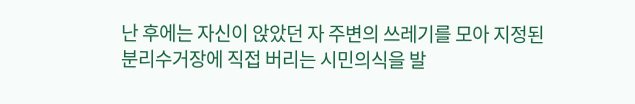난 후에는 자신이 앉았던 자 주변의 쓰레기를 모아 지정된 분리수거장에 직접 버리는 시민의식을 발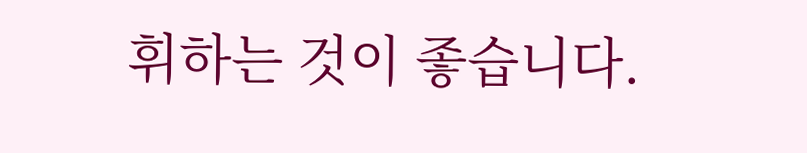휘하는 것이 좋습니다.